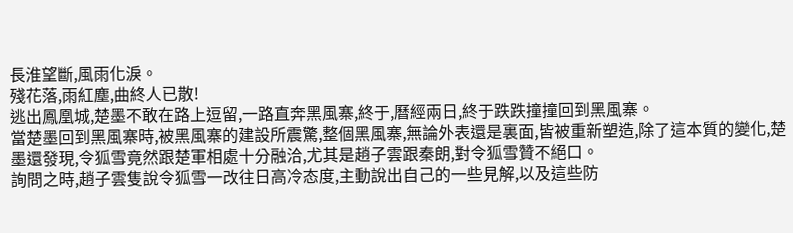長淮望斷,風雨化淚。
殘花落,雨紅塵,曲終人已散!
逃出鳳凰城,楚墨不敢在路上逗留,一路直奔黑風寨,終于,曆經兩日,終于跌跌撞撞回到黑風寨。
當楚墨回到黑風寨時,被黑風寨的建設所震驚,整個黑風寨,無論外表還是裏面,皆被重新塑造,除了這本質的變化,楚墨還發現,令狐雪竟然跟楚軍相處十分融洽,尤其是趙子雲跟秦朗,對令狐雪贊不絕口。
詢問之時,趙子雲隻說令狐雪一改往日高冷态度,主動說出自己的一些見解,以及這些防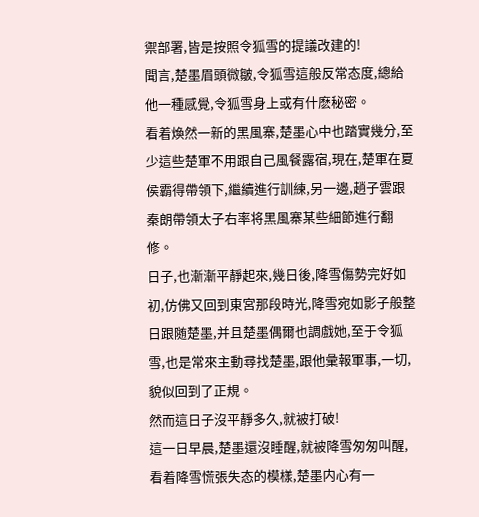禦部署,皆是按照令狐雪的提議改建的!
聞言,楚墨眉頭微皺,令狐雪這般反常态度,總給他一種感覺,令狐雪身上或有什麽秘密。
看着煥然一新的黑風寨,楚墨心中也踏實幾分,至少這些楚軍不用跟自己風餐露宿,現在,楚軍在夏侯霸得帶領下,繼續進行訓練,另一邊,趙子雲跟秦朗帶領太子右率将黑風寨某些細節進行翻修。
日子,也漸漸平靜起來,幾日後,降雪傷勢完好如初,仿佛又回到東宮那段時光,降雪宛如影子般整日跟随楚墨,并且楚墨偶爾也調戲她,至于令狐雪,也是常來主動尋找楚墨,跟他彙報軍事,一切,貌似回到了正規。
然而這日子沒平靜多久,就被打破!
這一日早晨,楚墨還沒睡醒,就被降雪匆匆叫醒,看着降雪慌張失态的模樣,楚墨内心有一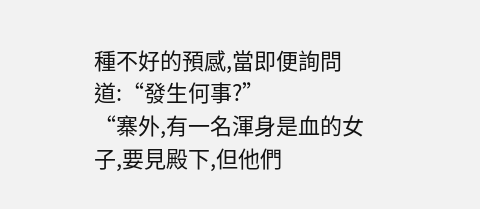種不好的預感,當即便詢問道:“發生何事?”
“寨外,有一名渾身是血的女子,要見殿下,但他們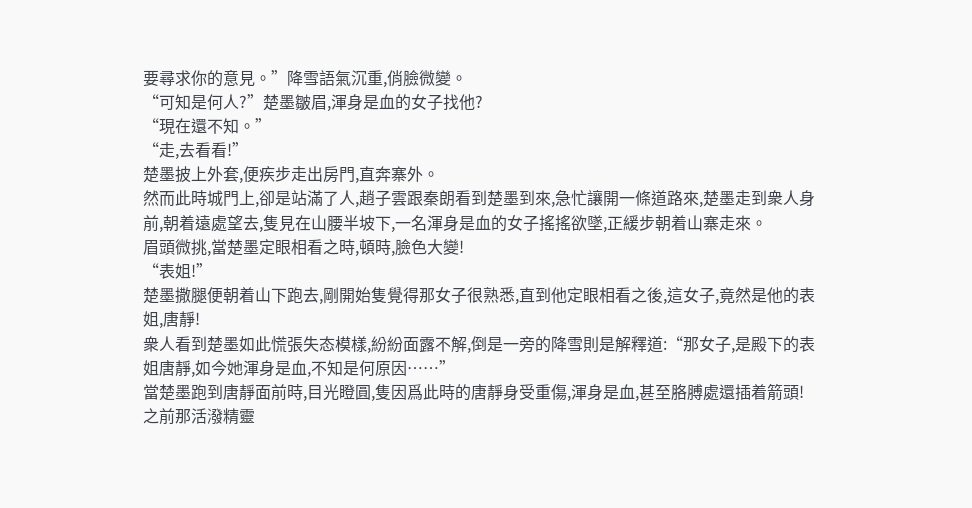要尋求你的意見。”降雪語氣沉重,俏臉微變。
“可知是何人?”楚墨皺眉,渾身是血的女子找他?
“現在還不知。”
“走,去看看!”
楚墨披上外套,便疾步走出房門,直奔寨外。
然而此時城門上,卻是站滿了人,趙子雲跟秦朗看到楚墨到來,急忙讓開一條道路來,楚墨走到衆人身前,朝着遠處望去,隻見在山腰半坡下,一名渾身是血的女子搖搖欲墜,正緩步朝着山寨走來。
眉頭微挑,當楚墨定眼相看之時,頓時,臉色大變!
“表姐!”
楚墨撒腿便朝着山下跑去,剛開始隻覺得那女子很熟悉,直到他定眼相看之後,這女子,竟然是他的表姐,唐靜!
衆人看到楚墨如此慌張失态模樣,紛紛面露不解,倒是一旁的降雪則是解釋道:“那女子,是殿下的表姐唐靜,如今她渾身是血,不知是何原因……”
當楚墨跑到唐靜面前時,目光瞪圓,隻因爲此時的唐靜身受重傷,渾身是血,甚至胳膊處還插着箭頭!
之前那活潑精靈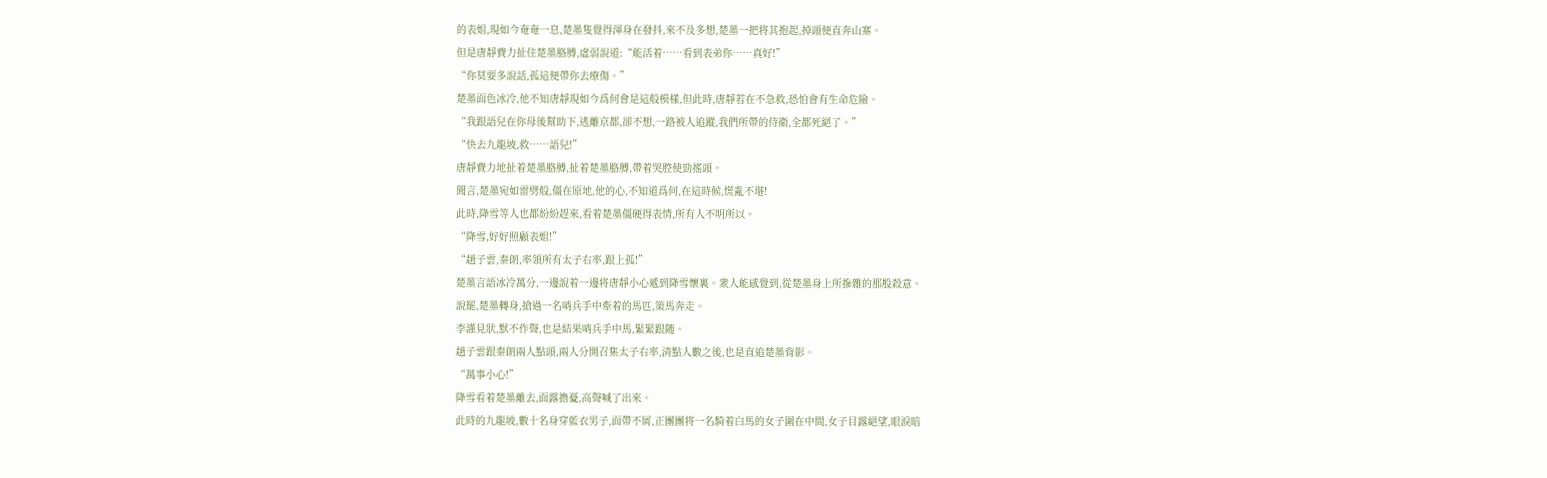的表姐,現如今奄奄一息,楚墨隻覺得渾身在發抖,來不及多想,楚墨一把将其抱起,掉頭便直奔山寨。
但是唐靜費力扯住楚墨胳膊,虛弱說道:“能活着……看到表弟你……真好!”
“你莫要多說話,孤這便帶你去療傷。”
楚墨面色冰冷,他不知唐靜現如今爲何會是這般模樣,但此時,唐靜若在不急救,恐怕會有生命危險。
“我跟語兒在你母後幫助下,逃離京都,卻不想,一路被人追蹤,我們所帶的侍衛,全都死絕了。”
“快去九龍坡,救……語兒!”
唐靜費力地扯着楚墨胳膊,扯着楚墨胳膊,帶着哭腔使勁搖頭。
聞言,楚墨宛如雷劈般,僵在原地,他的心,不知道爲何,在這時候,慌亂不堪!
此時,降雪等人也都紛紛趕來,看着楚墨僵硬得表情,所有人不明所以。
“降雪,好好照顧表姐!”
“趙子雲,秦朗,率領所有太子右率,跟上孤!”
楚墨言語冰冷萬分,一邊說着一邊将唐靜小心遞到降雪懷裏。衆人能感覺到,從楚墨身上所摻雜的那股殺意。
說罷,楚墨轉身,搶過一名哨兵手中牽着的馬匹,策馬奔走。
李謹見狀,默不作聲,也是結果哨兵手中馬,緊緊跟随。
趙子雲跟秦朗兩人點頭,兩人分開召集太子右率,清點人數之後,也是直追楚墨背影。
“萬事小心!”
降雪看着楚墨離去,面露擔憂,高聲喊了出來。
此時的九龍坡,數十名身穿藍衣男子,面帶不屑,正團團将一名騎着白馬的女子圍在中間,女子目露絕望,眼淚暗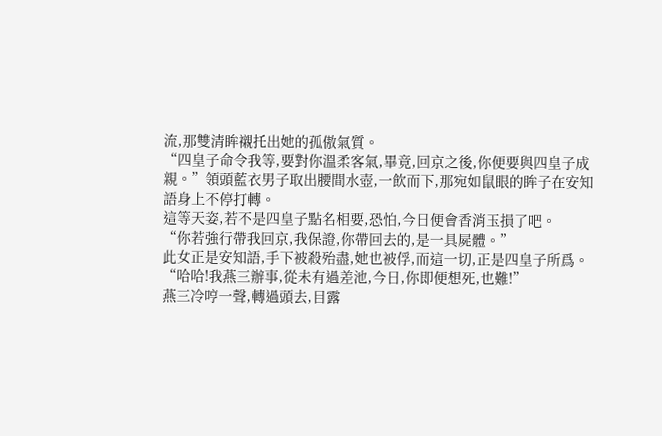流,那雙清眸襯托出她的孤傲氣質。
“四皇子命令我等,要對你溫柔客氣,畢竟,回京之後,你便要與四皇子成親。”領頭藍衣男子取出腰間水壺,一飲而下,那宛如鼠眼的眸子在安知語身上不停打轉。
這等天姿,若不是四皇子點名相要,恐怕,今日便會香消玉損了吧。
“你若強行帶我回京,我保證,你帶回去的,是一具屍體。”
此女正是安知語,手下被殺殆盡,她也被俘,而這一切,正是四皇子所爲。
“哈哈!我燕三辦事,從未有過差池,今日,你即便想死,也難!”
燕三冷哼一聲,轉過頭去,目露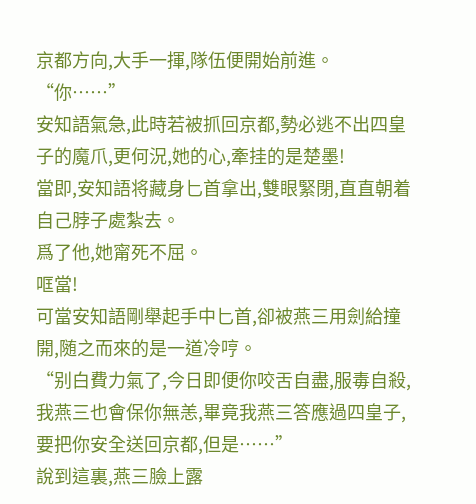京都方向,大手一揮,隊伍便開始前進。
“你……”
安知語氣急,此時若被抓回京都,勢必逃不出四皇子的魔爪,更何況,她的心,牽挂的是楚墨!
當即,安知語将藏身匕首拿出,雙眼緊閉,直直朝着自己脖子處紮去。
爲了他,她甯死不屈。
哐當!
可當安知語剛舉起手中匕首,卻被燕三用劍給撞開,随之而來的是一道冷哼。
“别白費力氣了,今日即便你咬舌自盡,服毒自殺,我燕三也會保你無恙,畢竟我燕三答應過四皇子,要把你安全送回京都,但是……”
說到這裏,燕三臉上露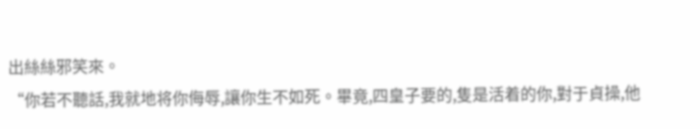出絲絲邪笑來。
“你若不聽話,我就地将你侮辱,讓你生不如死。畢竟,四皇子要的,隻是活着的你,對于貞操,他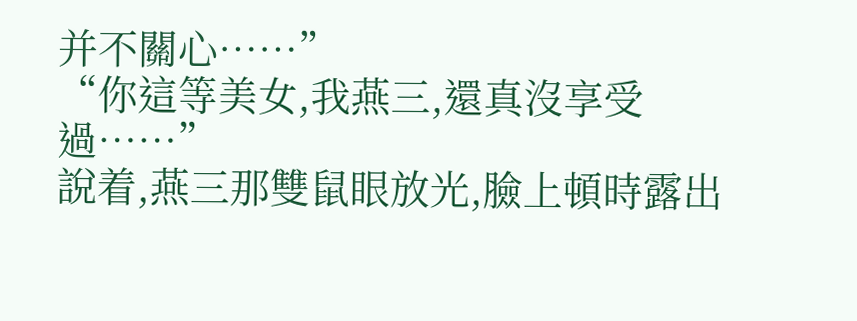并不關心……”
“你這等美女,我燕三,還真沒享受過……”
說着,燕三那雙鼠眼放光,臉上頓時露出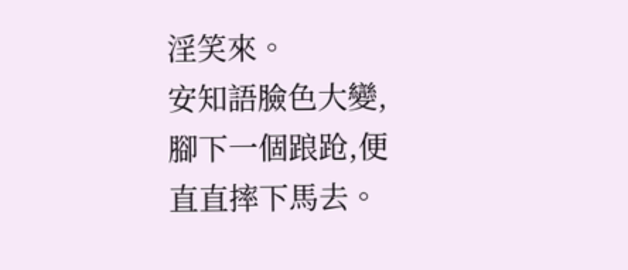淫笑來。
安知語臉色大變,腳下一個踉跄,便直直摔下馬去。